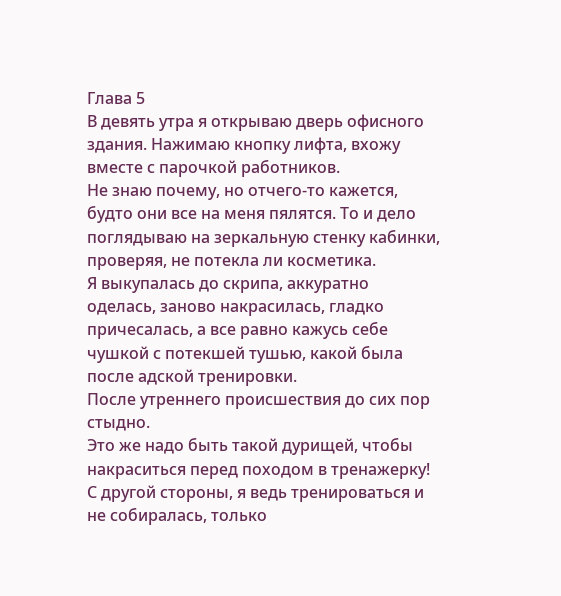Глава 5
В девять утра я открываю дверь офисного здания. Нажимаю кнопку лифта, вхожу вместе с парочкой работников.
Не знаю почему, но отчего-то кажется, будто они все на меня пялятся. То и дело поглядываю на зеркальную стенку кабинки, проверяя, не потекла ли косметика.
Я выкупалась до скрипа, аккуратно оделась, заново накрасилась, гладко причесалась, а все равно кажусь себе чушкой с потекшей тушью, какой была после адской тренировки.
После утреннего происшествия до сих пор стыдно.
Это же надо быть такой дурищей, чтобы накраситься перед походом в тренажерку! С другой стороны, я ведь тренироваться и не собиралась, только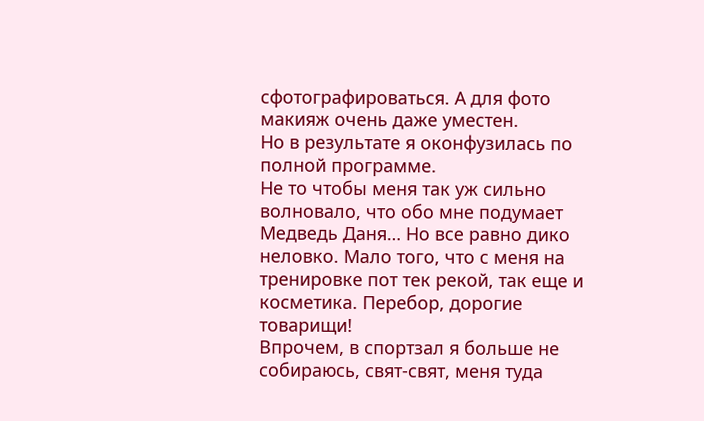сфотографироваться. А для фото макияж очень даже уместен.
Но в результате я оконфузилась по полной программе.
Не то чтобы меня так уж сильно волновало, что обо мне подумает Медведь Даня… Но все равно дико неловко. Мало того, что с меня на тренировке пот тек рекой, так еще и косметика. Перебор, дорогие товарищи!
Впрочем, в спортзал я больше не собираюсь, свят-свят, меня туда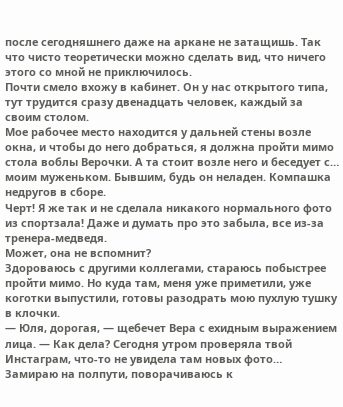после сегодняшнего даже на аркане не затащишь. Так что чисто теоретически можно сделать вид, что ничего этого со мной не приключилось.
Почти смело вхожу в кабинет. Он у нас открытого типа, тут трудится сразу двенадцать человек, каждый за своим столом.
Мое рабочее место находится у дальней стены возле окна, и чтобы до него добраться, я должна пройти мимо стола воблы Верочки. А та стоит возле него и беседует с… моим муженьком. Бывшим, будь он неладен. Компашка недругов в сборе.
Черт! Я же так и не сделала никакого нормального фото из спортзала! Даже и думать про это забыла, все из-за тренера-медведя.
Может, она не вспомнит?
Здороваюсь с другими коллегами, стараюсь побыстрее пройти мимо. Но куда там, меня уже приметили, уже коготки выпустили, готовы разодрать мою пухлую тушку в клочки.
— Юля, дорогая, — щебечет Вера с ехидным выражением лица. — Как дела? Сегодня утром проверяла твой Инстаграм, что-то не увидела там новых фото…
Замираю на полпути, поворачиваюсь к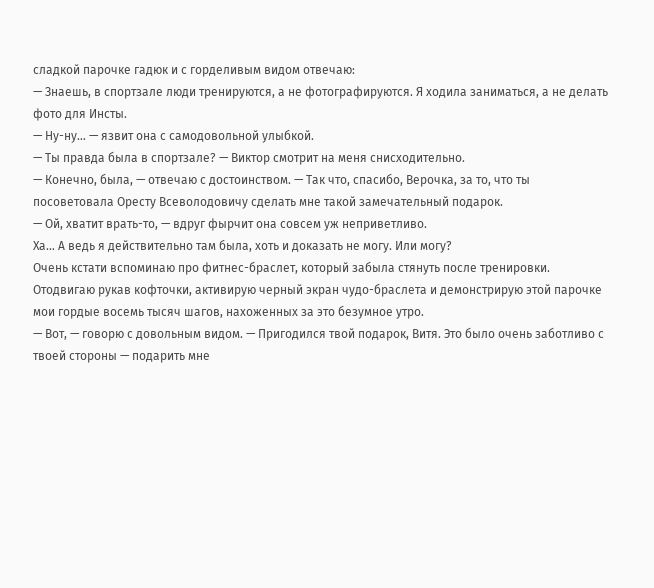сладкой парочке гадюк и с горделивым видом отвечаю:
— Знаешь, в спортзале люди тренируются, а не фотографируются. Я ходила заниматься, а не делать фото для Инсты.
— Ну-ну… — язвит она с самодовольной улыбкой.
— Ты правда была в спортзале? — Виктор смотрит на меня снисходительно.
— Конечно, была, — отвечаю с достоинством. — Так что, спасибо, Верочка, за то, что ты посоветовала Оресту Всеволодовичу сделать мне такой замечательный подарок.
— Ой, хватит врать-то, — вдруг фырчит она совсем уж неприветливо.
Ха… А ведь я действительно там была, хоть и доказать не могу. Или могу?
Очень кстати вспоминаю про фитнес-браслет, который забыла стянуть после тренировки.
Отодвигаю рукав кофточки, активирую черный экран чудо-браслета и демонстрирую этой парочке мои гордые восемь тысяч шагов, нахоженных за это безумное утро.
— Вот, — говорю с довольным видом. — Пригодился твой подарок, Витя. Это было очень заботливо с твоей стороны — подарить мне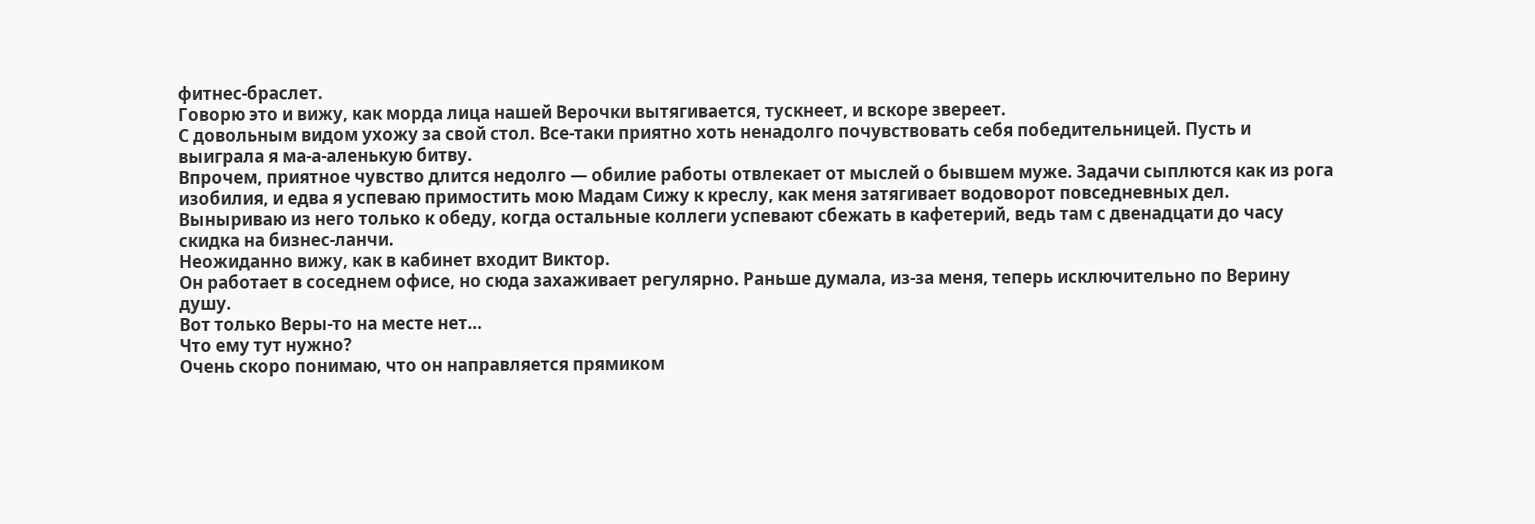фитнес-браслет.
Говорю это и вижу, как морда лица нашей Верочки вытягивается, тускнеет, и вскоре звереет.
С довольным видом ухожу за свой стол. Все-таки приятно хоть ненадолго почувствовать себя победительницей. Пусть и выиграла я ма-а-аленькую битву.
Впрочем, приятное чувство длится недолго — обилие работы отвлекает от мыслей о бывшем муже. Задачи сыплются как из рога изобилия, и едва я успеваю примостить мою Мадам Сижу к креслу, как меня затягивает водоворот повседневных дел. Выныриваю из него только к обеду, когда остальные коллеги успевают сбежать в кафетерий, ведь там с двенадцати до часу скидка на бизнес-ланчи.
Неожиданно вижу, как в кабинет входит Виктор.
Он работает в соседнем офисе, но сюда захаживает регулярно. Раньше думала, из-за меня, теперь исключительно по Верину душу.
Вот только Веры-то на месте нет…
Что ему тут нужно?
Очень скоро понимаю, что он направляется прямиком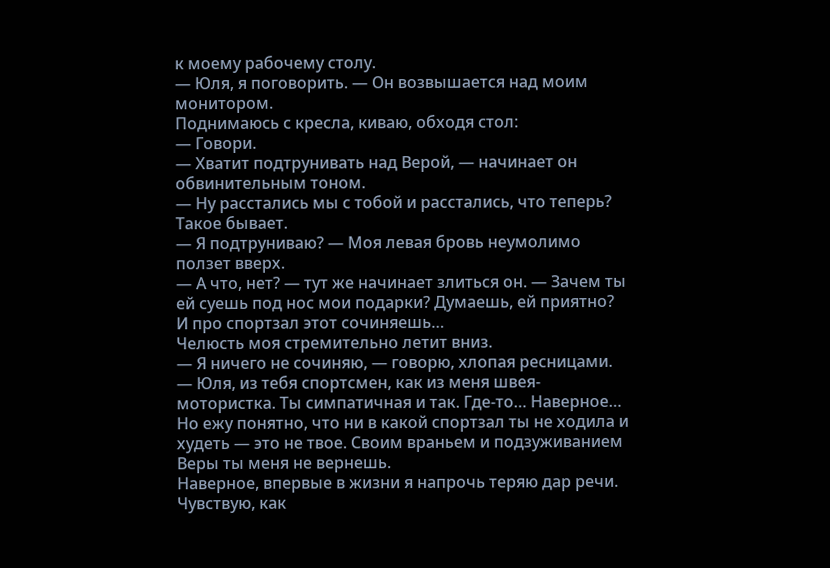к моему рабочему столу.
— Юля, я поговорить. — Он возвышается над моим монитором.
Поднимаюсь с кресла, киваю, обходя стол:
— Говори.
— Хватит подтрунивать над Верой, — начинает он обвинительным тоном.
— Ну расстались мы с тобой и расстались, что теперь? Такое бывает.
— Я подтруниваю? — Моя левая бровь неумолимо ползет вверх.
— А что, нет? — тут же начинает злиться он. — Зачем ты ей суешь под нос мои подарки? Думаешь, ей приятно? И про спортзал этот сочиняешь…
Челюсть моя стремительно летит вниз.
— Я ничего не сочиняю, — говорю, хлопая ресницами.
— Юля, из тебя спортсмен, как из меня швея-мотористка. Ты симпатичная и так. Где-то… Наверное… Но ежу понятно, что ни в какой спортзал ты не ходила и худеть — это не твое. Своим враньем и подзуживанием Веры ты меня не вернешь.
Наверное, впервые в жизни я напрочь теряю дар речи.
Чувствую, как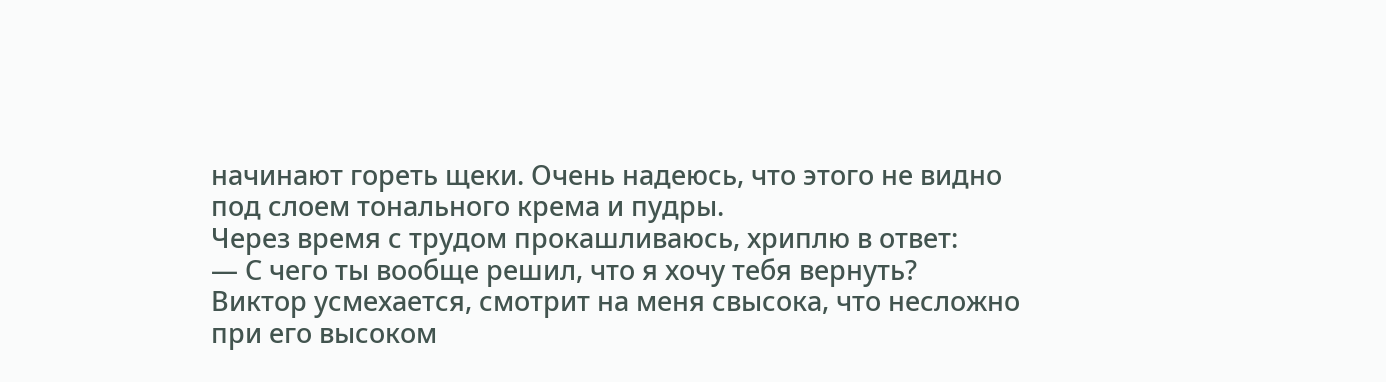начинают гореть щеки. Очень надеюсь, что этого не видно под слоем тонального крема и пудры.
Через время с трудом прокашливаюсь, хриплю в ответ:
— С чего ты вообще решил, что я хочу тебя вернуть?
Виктор усмехается, смотрит на меня свысока, что несложно при его высоком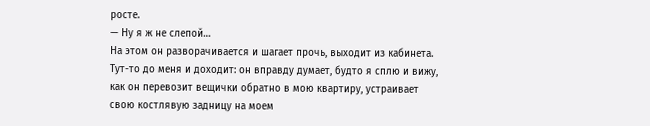росте.
— Ну я ж не слепой…
На этом он разворачивается и шагает прочь, выходит из кабинета.
Тут-то до меня и доходит: он вправду думает, будто я сплю и вижу, как он перевозит вещички обратно в мою квартиру, устраивает свою костлявую задницу на моем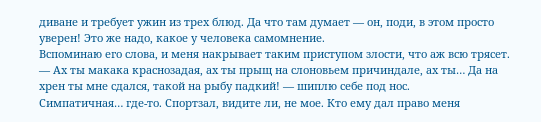диване и требует ужин из трех блюд. Да что там думает — он, поди, в этом просто уверен! Это же надо, какое у человека самомнение.
Вспоминаю его слова, и меня накрывает таким приступом злости, что аж всю трясет.
— Ах ты макака краснозадая, ах ты прыщ на слоновьем причиндале, ах ты… Да на хрен ты мне сдался, такой на рыбу падкий! — шиплю себе под нос.
Симпатичная… где-то. Спортзал, видите ли, не мое. Кто ему дал право меня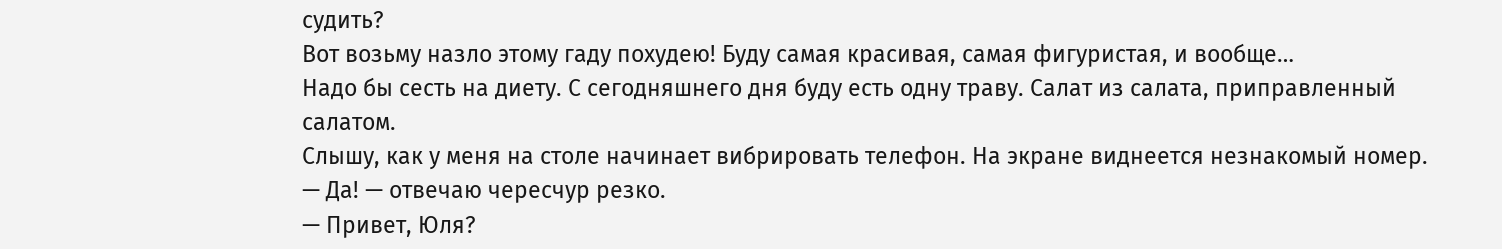судить?
Вот возьму назло этому гаду похудею! Буду самая красивая, самая фигуристая, и вообще…
Надо бы сесть на диету. С сегодняшнего дня буду есть одну траву. Салат из салата, приправленный салатом.
Слышу, как у меня на столе начинает вибрировать телефон. На экране виднеется незнакомый номер.
— Да! — отвечаю чересчур резко.
— Привет, Юля?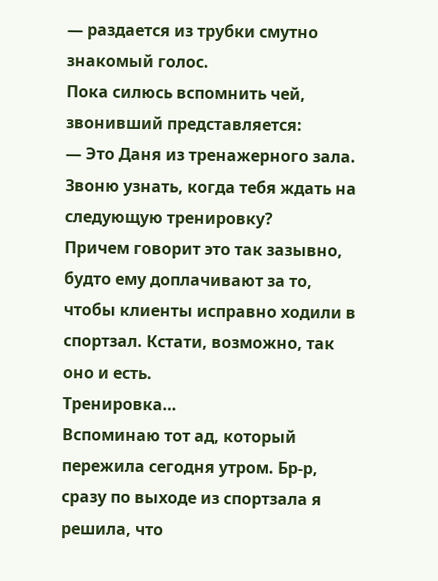— раздается из трубки смутно знакомый голос.
Пока силюсь вспомнить чей, звонивший представляется:
— Это Даня из тренажерного зала. Звоню узнать, когда тебя ждать на следующую тренировку?
Причем говорит это так зазывно, будто ему доплачивают за то, чтобы клиенты исправно ходили в спортзал. Кстати, возможно, так оно и есть.
Тренировка…
Вспоминаю тот ад, который пережила сегодня утром. Бр-р, сразу по выходе из спортзала я решила, что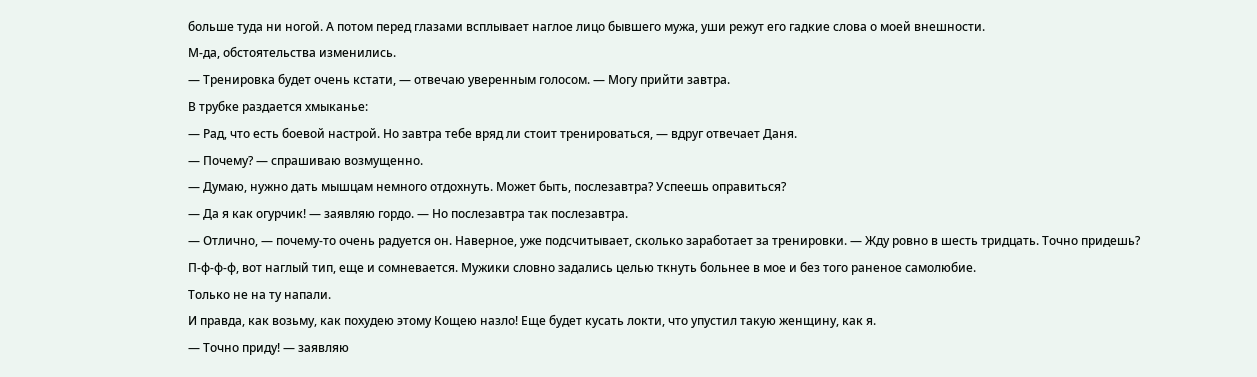больше туда ни ногой. А потом перед глазами всплывает наглое лицо бывшего мужа, уши режут его гадкие слова о моей внешности.
М-да, обстоятельства изменились.
— Тренировка будет очень кстати, — отвечаю уверенным голосом. — Могу прийти завтра.
В трубке раздается хмыканье:
— Рад, что есть боевой настрой. Но завтра тебе вряд ли стоит тренироваться, — вдруг отвечает Даня.
— Почему? — спрашиваю возмущенно.
— Думаю, нужно дать мышцам немного отдохнуть. Может быть, послезавтра? Успеешь оправиться?
— Да я как огурчик! — заявляю гордо. — Но послезавтра так послезавтра.
— Отлично, — почему-то очень радуется он. Наверное, уже подсчитывает, сколько заработает за тренировки. — Жду ровно в шесть тридцать. Точно придешь?
П-ф-ф-ф, вот наглый тип, еще и сомневается. Мужики словно задались целью ткнуть больнее в мое и без того раненое самолюбие.
Только не на ту напали.
И правда, как возьму, как похудею этому Кощею назло! Еще будет кусать локти, что упустил такую женщину, как я.
— Точно приду! — заявляю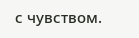с чувством.